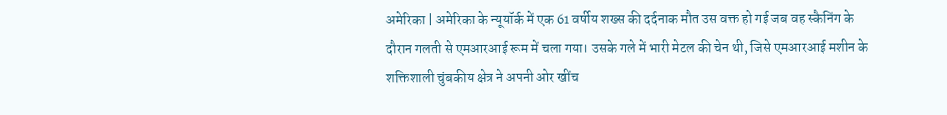अमेरिका | अमेरिका के न्यूयॉर्क में एक 61 वर्षीय शख्स की दर्दनाक मौत उस वक्त हो गई जब वह स्कैनिंग के दौरान गलती से एमआरआई रूम में चला गया। उसके गले में भारी मेटल की चेन थी, जिसे एमआरआई मशीन के शक्तिशाली चुंबकीय क्षेत्र ने अपनी ओर खींच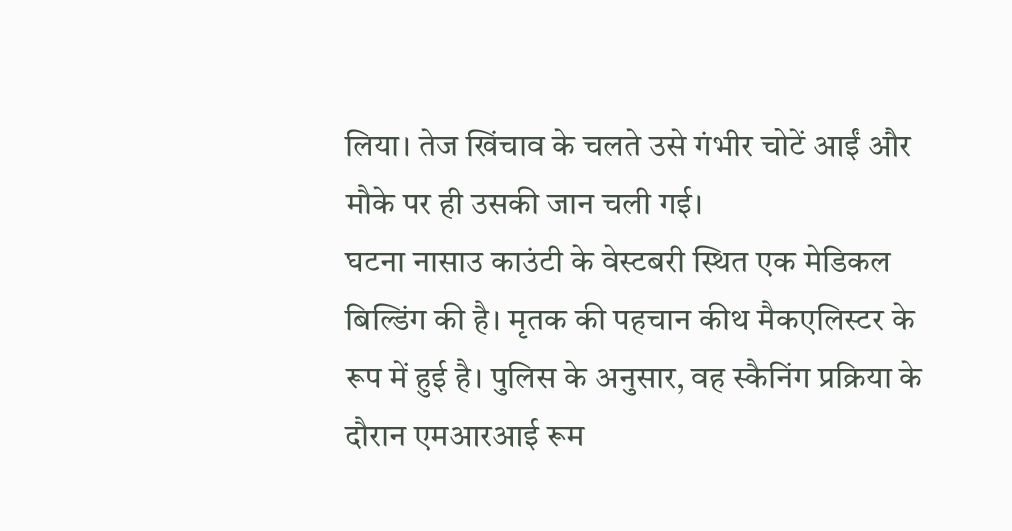लिया। तेज खिंचाव के चलते उसे गंभीर चोटें आईं और मौके पर ही उसकी जान चली गई।
घटना नासाउ काउंटी के वेस्टबरी स्थित एक मेडिकल बिल्डिंग की है। मृतक की पहचान कीथ मैकएलिस्टर के रूप में हुई है। पुलिस के अनुसार, वह स्कैनिंग प्रक्रिया के दौरान एमआरआई रूम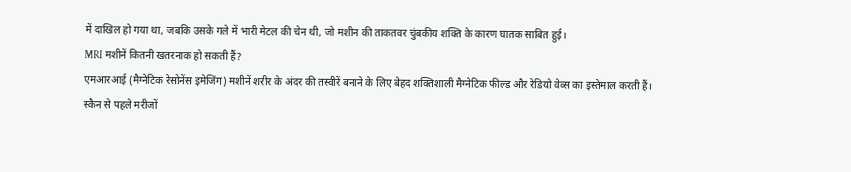में दाखिल हो गया था, जबकि उसके गले में भारी मेटल की चेन थी, जो मशीन की ताकतवर चुंबकीय शक्ति के कारण घातक साबित हुई।
MRI मशीनें कितनी खतरनाक हो सकती हैं?
एमआरआई (मैग्नेटिक रेसोनेंस इमेजिंग) मशीनें शरीर के अंदर की तस्वीरें बनाने के लिए बेहद शक्तिशाली मैग्नेटिक फील्ड और रेडियो वेव्स का इस्तेमाल करती हैं। स्कैन से पहले मरीजों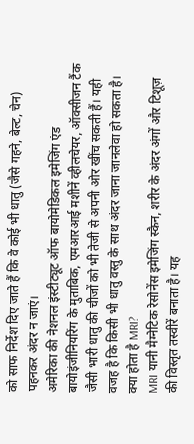को साफ निर्देश दिए जाते हैं कि वे कोई भी धातु (जैसे गहने, बेल्ट, चेन) पहनकर अंदर न जाएं।
अमेरिका की नेशनल इंस्टीट्यूट ऑफ बायोमेडिकल इमेजिंग एंड बायोइंजीनियरिंग के मुताबिक, एमआरआई मशीनें व्हीलचेयर, ऑक्सीजन टैंक जैसी भारी धातु की चीजों को भी तेजी से अपनी ओर खींच सकती हैं। यही वजह है कि किसी भी धातु वस्तु के साथ अंदर जाना जानलेवा हो सकता है।
क्या होता है MRI?
MRI यानी मैग्नेटिक रेसोनेंस इमेजिंग स्कैन, शरीर के अंदर अंगों और टिशूज़ की विस्तृत तस्वीरें बनाता है। यह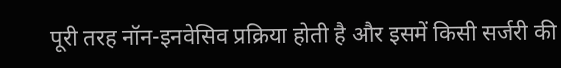पूरी तरह नॉन-इनवेसिव प्रक्रिया होती है और इसमें किसी सर्जरी की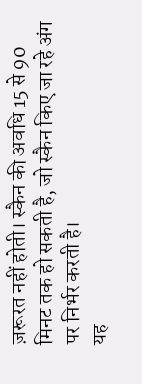ज़रूरत नहीं होती। स्कैन की अवधि 15 से 90 मिनट तक हो सकती है, जो स्कैन किए जा रहे अंग पर निर्भर करती है।
यह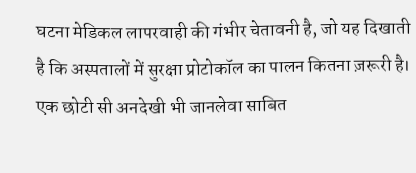घटना मेडिकल लापरवाही की गंभीर चेतावनी है, जो यह दिखाती है कि अस्पतालों में सुरक्षा प्रोटोकॉल का पालन कितना ज़रूरी है। एक छोटी सी अनदेखी भी जानलेवा साबित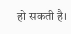हो सकती है।